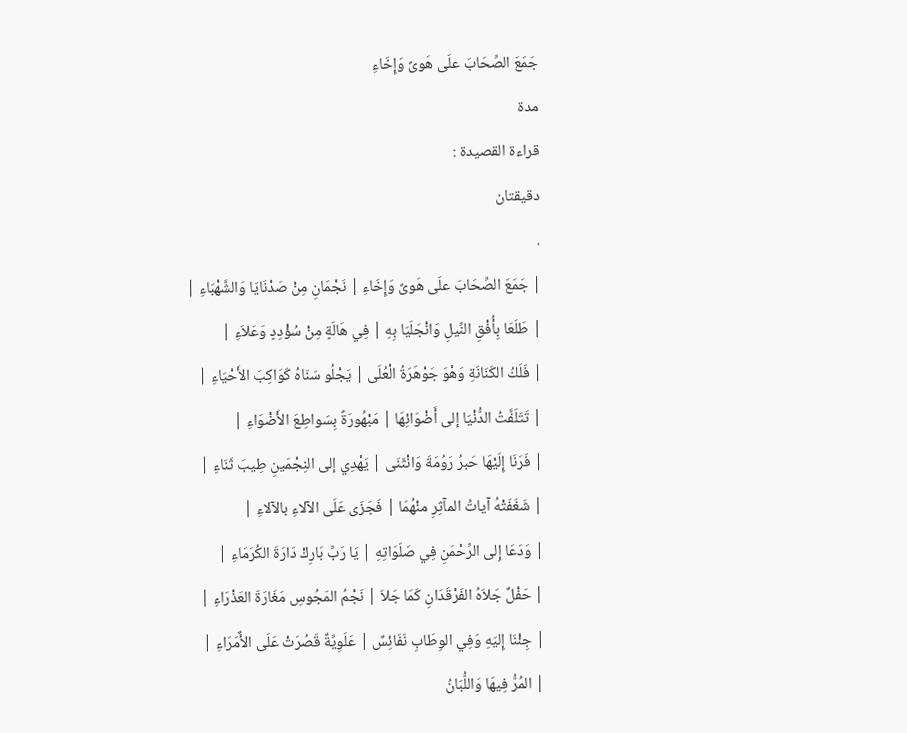جَمَعَ الصِّحَابَ علَى هَوىً وَإِخَاءِ
مدة
قراءة القصيدة :
دقيقتان
.
| جَمَعَ الصِّحَابَ علَى هَوىً وَإِخَاءِ | نَجْمَانِ مِنْ صَدْنَايَا وَالشَّهْبَاءِ |
| طَلَعَا بِأُفْقِ النِّيلِ وَانْجَلَيَا بِهِ | فِي هَالَةٍ مِنْ سُؤْدِدٍ وَعَلاَءِ |
| فَلَكُ الكَنَانَةِ وَهْوَ جَوْهَرَةُ الْعُلَى | يَجْلُو سَنَاهُ كَوَاكِبَ الأَحْيَاءِ |
| تَتَلَفَّتُ الدُّنْيَا إلى أَضْوَائِهَا | مَبْهُورَةً بِسَواطِعَ الأَضْوَاءِ |
| فَرَنَا إِلَيْهَا حَبرُ رَوُمَةَ وَانْثَنَى | يَهْدِي إلى النِجْمَينِ طِيبَ ثَنَاءِ |
| شَغَفَتْهُ آياتُ المآثِرِ منْهُمَا | فَجَزَى عَلَى الآلاءِ بالآلاءِ |
| وَدَعَا إِلى الرِّحْمَنِ فِي صَلَوَاتِهِ | يَا رَبِّ بَارِكْ دَارَةَ الكُرَمَاءِ |
| حَفْلٌ جَلاَهُ الفَرْقَدَانِ كَمَا جَلاَ | نَجْمُ المَجُوسِ مَغَارَةَ العَذْرَاءِ |
| جِئْنَا إِليَهِ وَفِي الوِطَابِ نَفَائِسٌ | عَلَوِيِّةٌ قَصُرَتْ عَلَى الأٌمَرَاءِ |
| المُرُّ فِيهَا وَاللُّبَانُ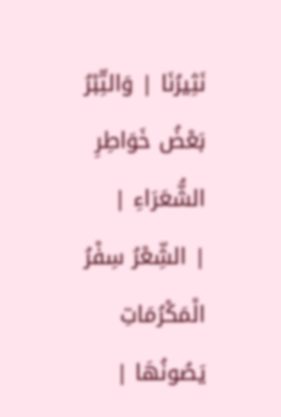نَثِيرُنَا | وَالتِّبْرُ بَعْضُ خَوَاطِرِ الشُّعَرَاءِ |
| الشِّعْرُ سِفْرُ الْمَكْرُمَاتِ يَصُونُهَا |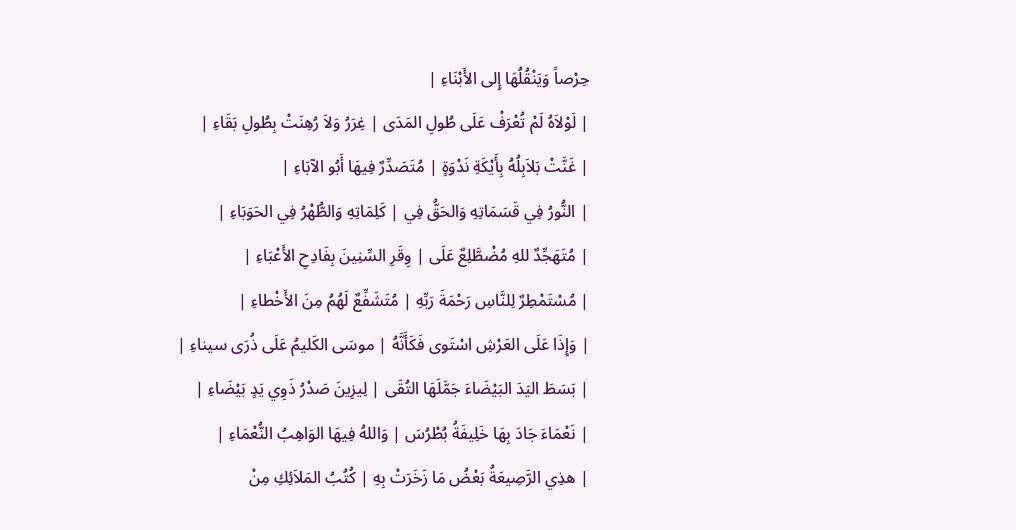حِرْصاً وَيَنْقُلُهَا إِلى الأَبْنَاءِ |
| لَوْلاَهُ لَمْ تُعْرَفْ عَلَى طُولِ المَدَى | غِرَرُ وَلاَ رُهِنَتْ بِطُولِ بَقَاءِ |
| غَنَّتْ بَلاَبِلُهُ بِأَيْكَةِ نَدْوَةٍ | مُتَصَدِّرٌ فِيهَا أَبُو الآبَاءِ |
| النُّورُ فِي قَسَمَاتِهِ وَالحَقُّ فِي | كَلِمَاتِهِ وَالطُّهْرُ فِي الحَوَبَاءِ |
| مُتَهَجِّدٌ للهِ مُضْطَّلِعٌ عَلَى | وِقَرِ السِّنِينَ بِفَادِحِ الأَعْبَاءِ |
| مُسْتَمْطِرٌ لِلنَّاسِ رَحْمَةَ رَبِّهِ | مُتَشَفِّعٌ لَهُمُ مِنَ الأَخْطاءِ |
| وَإِذَا عَلَى العَرْشِ اسْتَوى فَكَأَنَّهُ | موسَى الكَليمُ عَلَى ذُرَى سيناءِ |
| بَسَطَ اليَدَ البَيْضَاءَ جَمَّلَهَا التُقَى | لِيزِينَ صَدْرُ ذَوِي يَدٍ بَيْضَاءِ |
| نَعْمَاءَ جَادَ بِهَا خَلِيفَةُ بُطْرُسَ | وَاللهُ فِيهَا الوَاهِبُ النُّعْمَاءِ |
| هذِي الرَّصِيعَةُ بَعْضُ مَا زَخَرَتْ بِهِ | كُتُبُ المَلاَئِكِ مِنْ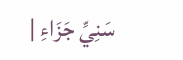سَنِيِّ جَزَاءِ |